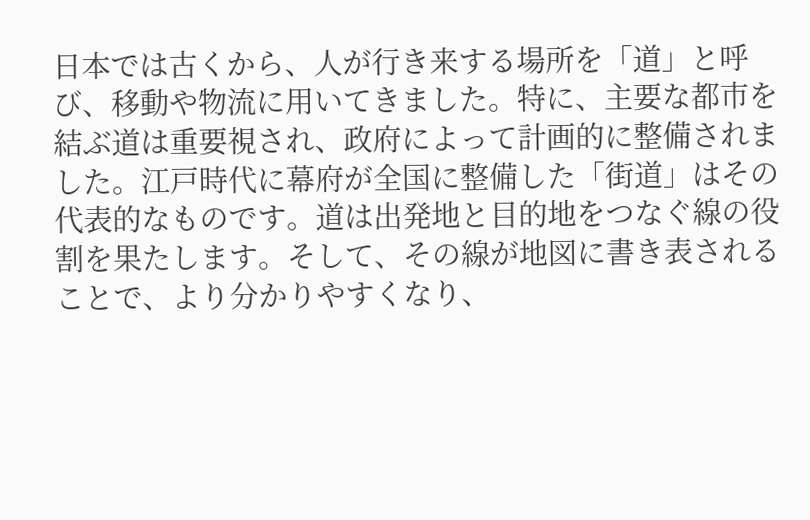日本では古くから、人が行き来する場所を「道」と呼び、移動や物流に用いてきました。特に、主要な都市を結ぶ道は重要視され、政府によって計画的に整備されました。江戸時代に幕府が全国に整備した「街道」はその代表的なものです。道は出発地と目的地をつなぐ線の役割を果たします。そして、その線が地図に書き表されることで、より分かりやすくなり、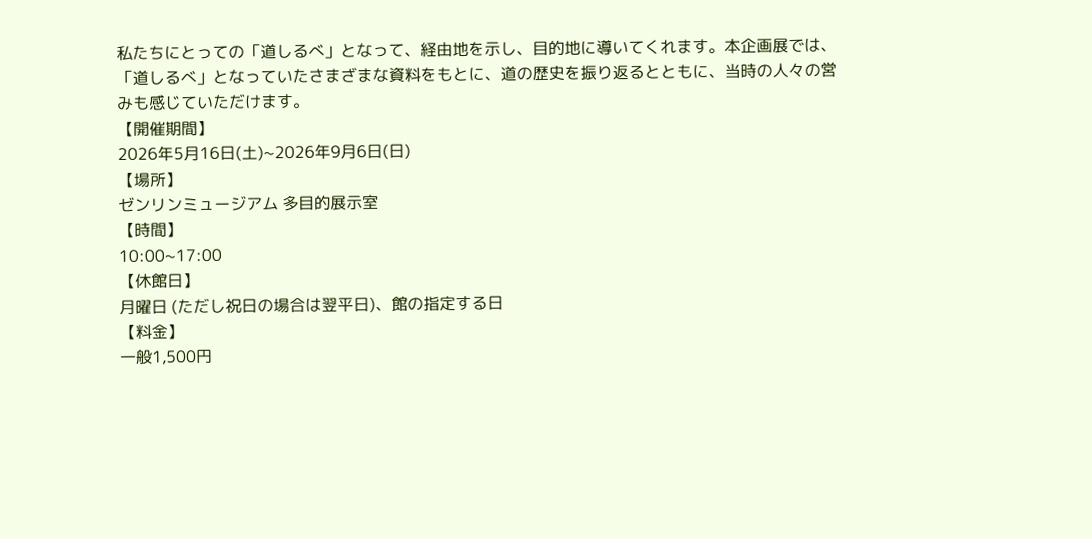私たちにとっての「道しるべ」となって、経由地を示し、目的地に導いてくれます。本企画展では、「道しるべ」となっていたさまざまな資料をもとに、道の歴史を振り返るとともに、当時の人々の営みも感じていただけます。
【開催期間】
2026年5月16日(土)~2026年9月6日(日)
【場所】
ゼンリンミュージアム 多目的展示室
【時間】
10:00~17:00
【休館日】
月曜日 (ただし祝日の場合は翌平日)、館の指定する日
【料金】
一般1,500円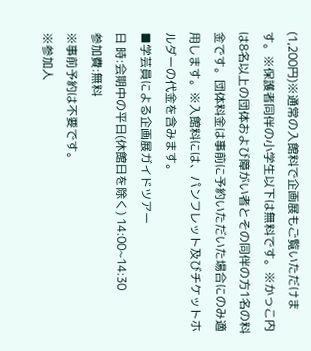(1,200円)※通常の入館料で企画展もご覧いただけます。※保護者同伴の小学生以下は無料です。※かっこ内は8名以上の団体および障がい者とその同伴の方1名の料金です。団体料金は事前に予約いただいた場合にのみ適用します。※入館料には、パンフレット及びチケットホルダーの代金を含みます。
■学芸員による企画展ガイドツアー
日 時:会期中の平日(休館日を除く) 14:00~14:30
参加費:無料
※事前予約は不要です。
※参加人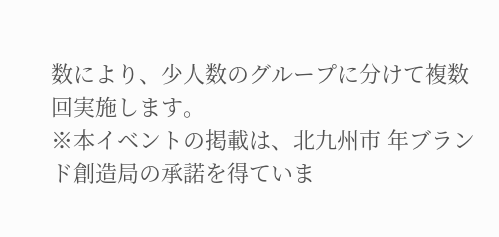数により、少人数のグループに分けて複数回実施します。
※本イベントの掲載は、北九州市 年ブランド創造局の承諾を得ていま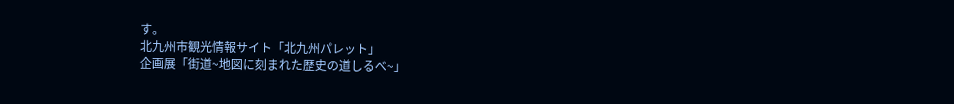す。
北九州市観光情報サイト「北九州パレット」
企画展「街道~地図に刻まれた歴史の道しるべ~」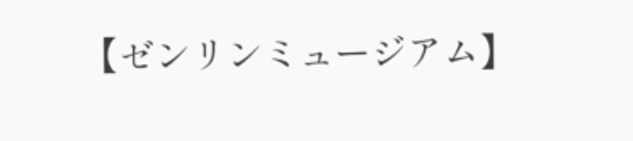【ゼンリンミュージアム】